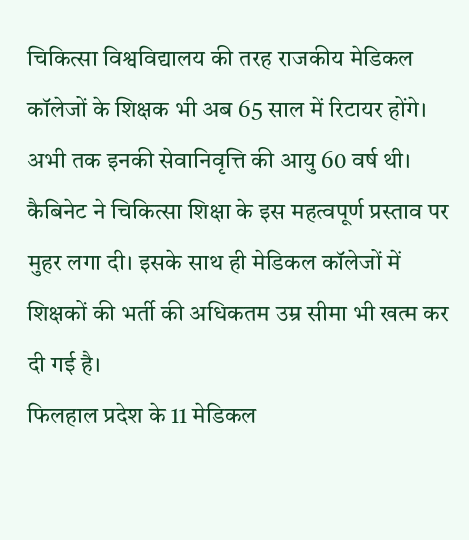चिकित्सा विश्वविद्यालय की तरह राजकीय मेडिकल कॉलेजों के शिक्षक भी अब 65 साल में रिटायर होंगे। अभी तक इनकी सेवानिवृत्ति की आयु 60 वर्ष थी।
कैबिनेट ने चिकित्सा शिक्षा के इस महत्वपूर्ण प्रस्ताव पर मुहर लगा दी। इसके साथ ही मेडिकल कॉलेजों में शिक्षकों की भर्ती की अधिकतम उम्र सीमा भी खत्म कर दी गई है।
फिलहाल प्रदेश के 11 मेडिकल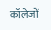कॉलेजों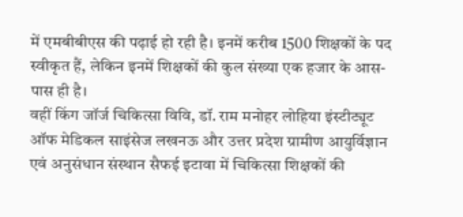में एमबीबीएस की पढ़ाई हो रही है। इनमें करीब 1500 शिक्षकों के पद स्वीकृत हैं, लेकिन इनमें शिक्षकों की कुल संख्या एक हजार के आस-पास ही है।
वहीं किंग जॉर्ज चिकित्सा विवि, डॉ. राम मनोहर लोहिया इंस्टीट्यूट ऑफ मेडिकल साइंसेज लखनऊ और उत्तर प्रदेश ग्रामीण आयुर्विज्ञान एवं अनुसंधान संस्थान सैफई इटावा में चिकित्सा शिक्षकों की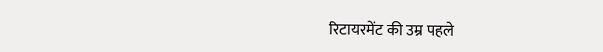रिटायरमेंट की उम्र पहले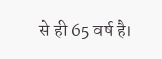से ही 65 वर्ष है।